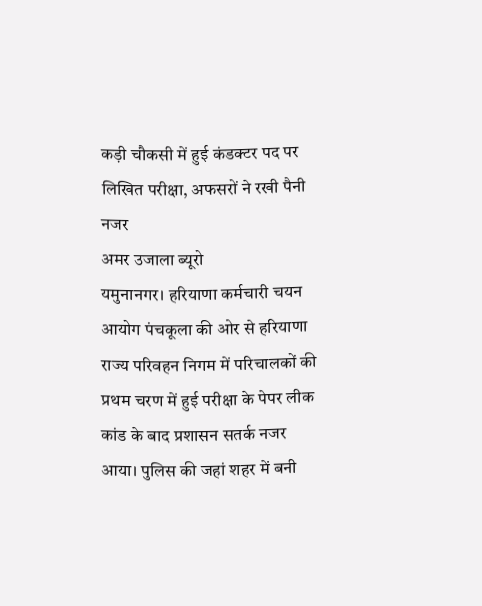कड़ी चौकसी में हुई कंडक्टर पद पर लिखित परीक्षा, अफसरों ने रखी पैनी नजर
अमर उजाला ब्यूरो
यमुनानगर। हरियाणा कर्मचारी चयन आयोग पंचकूला की ओर से हरियाणा राज्य परिवहन निगम में परिचालकों की प्रथम चरण में हुई परीक्षा के पेपर लीक कांड के बाद प्रशासन सतर्क नजर आया। पुलिस की जहां शहर में बनी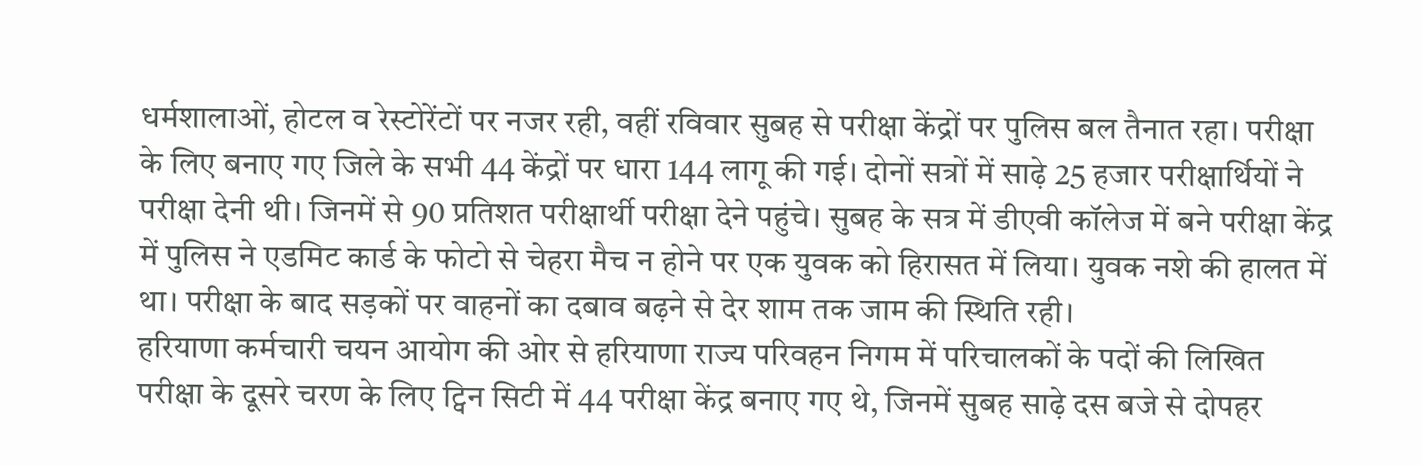धर्मशालाओं, होटल व रेस्टोरेंटों पर नजर रही, वहीं रविवार सुबह से परीक्षा केंद्रों पर पुलिस बल तैनात रहा। परीक्षा के लिए बनाए गए जिले के सभी 44 केंद्रों पर धारा 144 लागू की गई। दोनों सत्रों में साढ़े 25 हजार परीक्षार्थियों ने परीक्षा देनी थी। जिनमें से 90 प्रतिशत परीक्षार्थी परीक्षा देने पहुंचे। सुबह के सत्र में डीएवी कॉलेज में बने परीक्षा केंद्र में पुलिस ने एडमिट कार्ड के फोटो से चेहरा मैच न होने पर एक युवक को हिरासत में लिया। युवक नशे की हालत में था। परीक्षा के बाद सड़कों पर वाहनों का दबाव बढ़ने से देर शाम तक जाम की स्थिति रही।
हरियाणा कर्मचारी चयन आयोग की ओर से हरियाणा राज्य परिवहन निगम में परिचालकों के पदों की लिखित परीक्षा के दूसरे चरण के लिए ट्विन सिटी में 44 परीक्षा केंद्र बनाए गए थे, जिनमें सुबह साढ़े दस बजे से दोपहर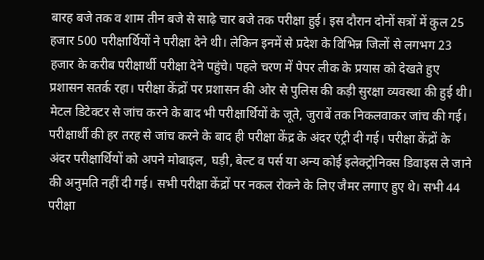बारह बजे तक व शाम तीन बजे से साढ़े चार बजे तक परीक्षा हुई। इस दौरान दोनों सत्रों में कुल 25 हजार 500 परीक्षार्थियों ने परीक्षा देने थी। लेकिन इनमें से प्रदेश के विभिन्न जिलों से लगभग 23 हजार के करीब परीक्षार्थी परीक्षा देने पहुंचे। पहले चरण में पेपर लीक के प्रयास को देखते हुए प्रशासन सतर्क रहा। परीक्षा केंद्रों पर प्रशासन की ओर से पुलिस की कड़ी सुरक्षा व्यवस्था की हुई थी। मेटल डिटेक्टर से जांच करने के बाद भी परीक्षार्थियों के जूते, जुराबें तक निकलवाकर जांच की गई। परीक्षार्थी की हर तरह से जांच करने के बाद ही परीक्षा केंद्र के अंदर एंट्री दी गई। परीक्षा केंद्रों के अंदर परीक्षार्थियों को अपने मोबाइल, घड़ी, बेल्ट व पर्स या अन्य कोई इलेक्ट्रोनिक्स डिवाइस ले जाने की अनुमति नहीं दी गई। सभी परीक्षा केंद्रों पर नकल रोकने के लिए जैमर लगाए हुए थे। सभी 44 परीक्षा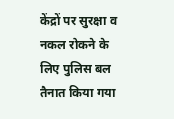केंद्रों पर सुरक्षा व नकल रोकने के लिए पुलिस बल तैनात किया गया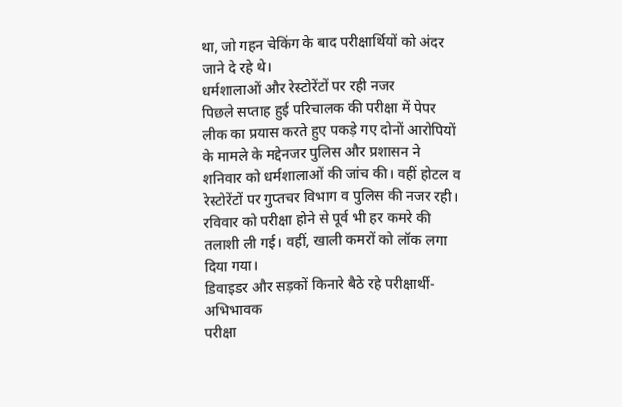था, जो गहन चेकिंग के बाद परीक्षार्थियों को अंदर जाने दे रहे थे।
धर्मशालाओं और रेस्टोरेंटों पर रही नजर
पिछले सप्ताह हुई परिचालक की परीक्षा में पेपर लीक का प्रयास करते हुए पकड़े गए दोनों आरोपियों के मामले के मद्देनजर पुलिस और प्रशासन ने शनिवार को धर्मशालाओं की जांच की। वहीं होटल व रेस्टोरेंटों पर गुप्तचर विभाग व पुलिस की नजर रही। रविवार को परीक्षा होने से पूर्व भी हर कमरे की तलाशी ली गई। वहीं, खाली कमरों को लॉक लगा दिया गया।
डिवाइडर और सड़कों किनारे बैठे रहे परीक्षार्थी-अभिभावक
परीक्षा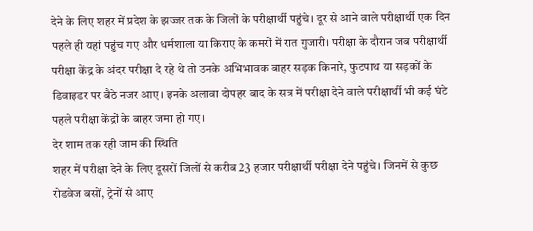देने के लिए शहर में प्रदेश के झज्जर तक के जिलों के परीक्षार्थी पहुंचे। दूर से आने वाले परीक्षार्थी एक दिन पहले ही यहां पहुंच गए और धर्मशाला या किराए के कमरों में रात गुजारी। परीक्षा के दौरान जब परीक्षार्थी परीक्षा केंद्र के अंदर परीक्षा दे रहे थे तो उनके अभिभावक बाहर सड़क किनारे, फुटपाथ या सड़कों के डिवाइडर पर बैठे नजर आए। इनके अलावा दोपहर बाद के सत्र में परीक्षा देने वाले परीक्षार्थी भी कई घंटे पहले परीक्षा केंद्रों के बाहर जमा हो गए।
देर शाम तक रही जाम की स्थिति
शहर में परीक्षा देने के लिए दूसरों जिलों से करीब 23 हजार परीक्षार्थी परीक्षा देने पहुंचे। जिनमें से कुछ रोडवेज बसों, ट्रेनों से आए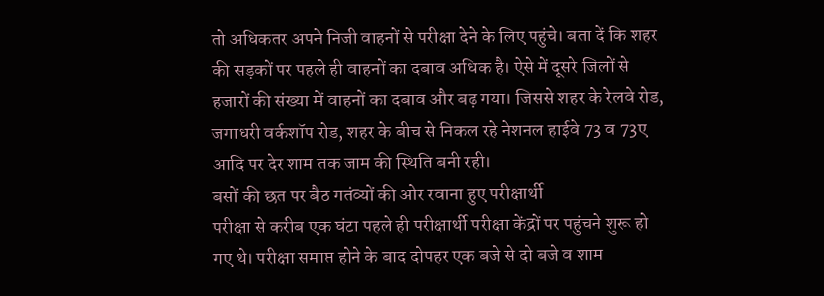तो अधिकतर अपने निजी वाहनों से परीक्षा देने के लिए पहुंचे। बता दें कि शहर की सड़कों पर पहले ही वाहनों का दबाव अधिक है। ऐसे में दूसरे जिलों से हजारों की संख्या में वाहनों का दबाव और बढ़ गया। जिससे शहर के रेलवे रोड, जगाधरी वर्कशॉप रोड, शहर के बीच से निकल रहे नेशनल हाईवे 73 व 73ए आदि पर देर शाम तक जाम की स्थिति बनी रही।
बसों की छत पर बैठ गतंव्यों की ओर रवाना हुए परीक्षार्थी
परीक्षा से करीब एक घंटा पहले ही परीक्षार्थी परीक्षा केंद्रों पर पहुंचने शुरू हो गए थे। परीक्षा समाप्त होने के बाद दोपहर एक बजे से दो बजे व शाम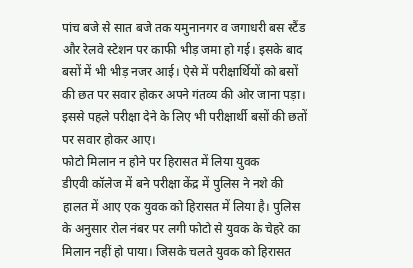पांच बजे से सात बजे तक यमुनानगर व जगाधरी बस स्टैंड और रेलवे स्टेशन पर काफी भीड़ जमा हो गई। इसके बाद बसों में भी भीड़ नजर आई। ऐसे में परीक्षार्थियों को बसों की छत पर सवार होकर अपने गंतव्य की ओर जाना पड़ा। इससे पहले परीक्षा देने के लिए भी परीक्षार्थी बसों की छतों पर सवार होकर आए।
फोटो मिलान न होने पर हिरासत में लिया युवक
डीएवी कॉलेज में बने परीक्षा केंद्र में पुलिस ने नशे की हालत में आए एक युवक को हिरासत में लिया है। पुलिस के अनुसार रोल नंबर पर लगी फोटो से युवक के चेहरे का मिलान नहीं हो पाया। जिसके चलते युवक को हिरासत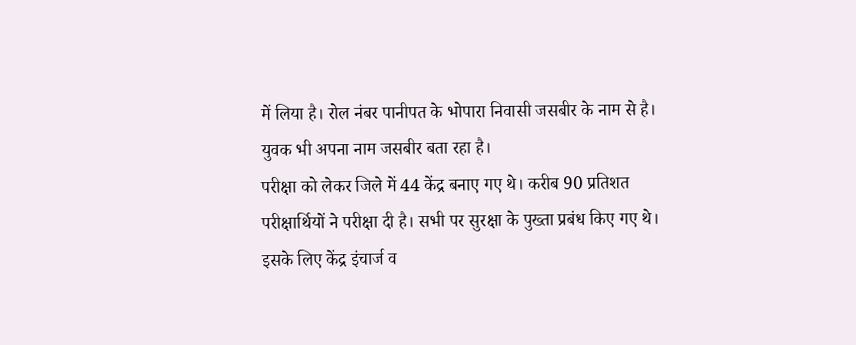में लिया है। रोल नंबर पानीपत के भोपारा निवासी जसबीर के नाम से है। युवक भी अपना नाम जसबीर बता रहा है।
परीक्षा को लेकर जिले में 44 केंद्र बनाए गए थे। करीब 90 प्रतिशत परीक्षार्थियों ने परीक्षा दी है। सभी पर सुरक्षा के पुख्ता प्रबंध किए गए थे। इसके लिए केंद्र इंचार्ज व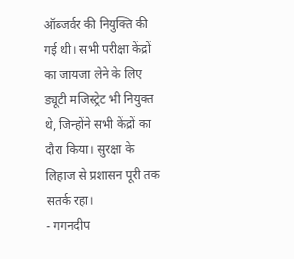ऑब्जर्वर की नियुक्ति की गई थी। सभी परीक्षा केंद्रों का जायजा लेने के लिए ड्यूटी मजिस्ट्रेट भी नियुक्त थे, जिन्होंने सभी केंद्रों का दौरा किया। सुरक्षा के लिहाज से प्रशासन पूरी तक सतर्क रहा।
- गगनदीप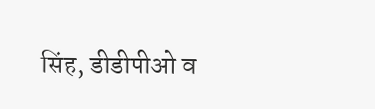सिंह, डीडीपीओ व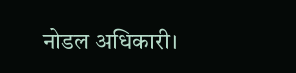नोडल अधिकारी।